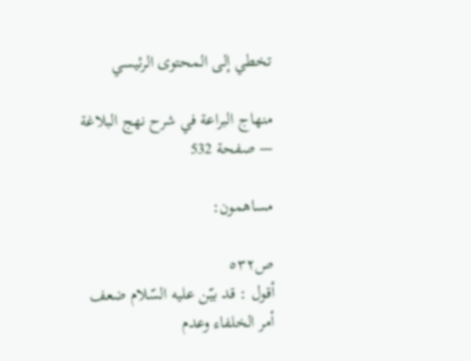تخطي إلى المحتوى الرئيسي

منهاج البراعة في شرح نهج البلاغة — صفحة 532

مساهمون:

ص٥٣٢
أقول : قد بيّن عليه السّلام ضعف أمر الخلفاء وعدم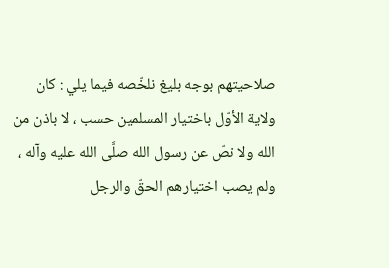صلاحيتهم بوجه بليغ نلخّصه فيما يلي : كان ولاية الأوّل باختيار المسلمين حسب ، لا باذن من الله ولا نصّ عن رسول الله صلَّى الله عليه وآله ، ولم يصب اختيارهم الحقّ والرجل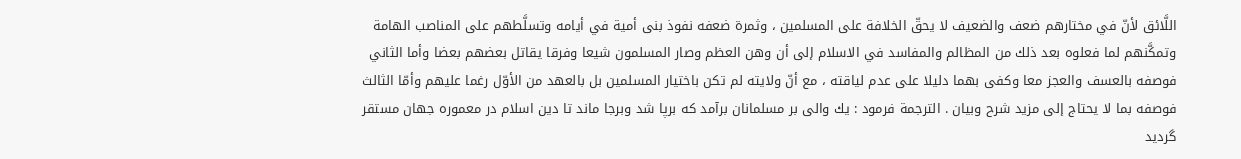اللَّائق لأنّ في مختارهم ضعف والضعيف لا يحقّ الخلافة على المسلمين ، وثمرة ضعفه نفوذ بنى أمية في أيامه وتسلَّطهم على المناصب الهامة وتمكَّنهم لما فعلوه بعد ذلك من المظالم والمفاسد في الاسلام إلى أن وهن العظم وصار المسلمون شيعا وفرقا يقاتل بعضهم بعضا وأما الثاني فوصفه بالعسف والعجز معا وكفى بهما دليلا على عدم لياقته ، مع أنّ ولايته لم تكن باختيار المسلمين بل بالعهد من الأوّل رغما عليهم وأمّا الثالث فوصفه بما لا يحتاج إلى مزيد شرح وبيان . الترجمة فرمود : يك والى بر مسلمانان برآمد كه برپا شد وبرجا ماند تا دين اسلام در معموره جهان مستقر گرديد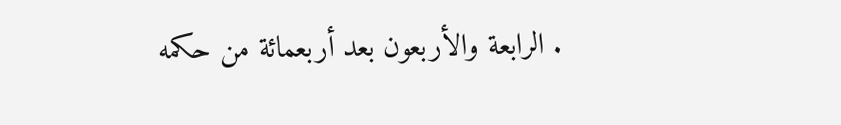. الرابعة والأربعون بعد أربعمائة من حكمه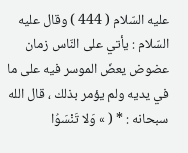عليه السّلام ( 444 ) وقال عليه السّلام : يأتي على النّاس زمان عضوض يعضّ الموسر فيه على ما في يديه ولم يؤمر بذلك ، قال الله سبحانه : * ( » وَلا تَنْسَوُا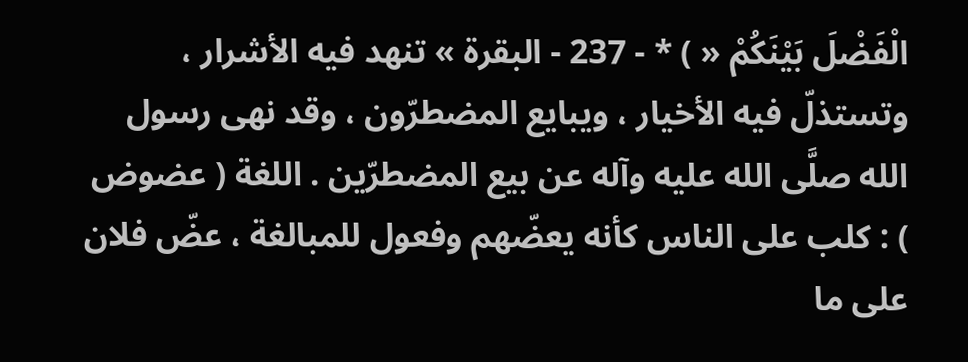الْفَضْلَ بَيْنَكُمْ « ) * - 237 - البقرة » تنهد فيه الأشرار ، وتستذلّ فيه الأخيار ، ويبايع المضطرّون ، وقد نهى رسول الله صلَّى الله عليه وآله عن بيع المضطرّين . اللغة ( عضوض ) : كلب على الناس كأنه يعضّهم وفعول للمبالغة ، عضّ فلان على ما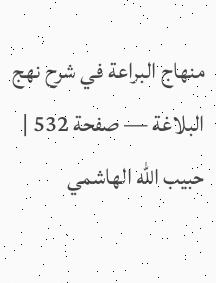منهاج البراعة في شرح نهج البلاغة — صفحة 532 | حبيب الله الهاشمي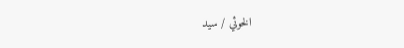الخوئي / سيد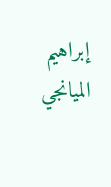إبراهيم الميانجي